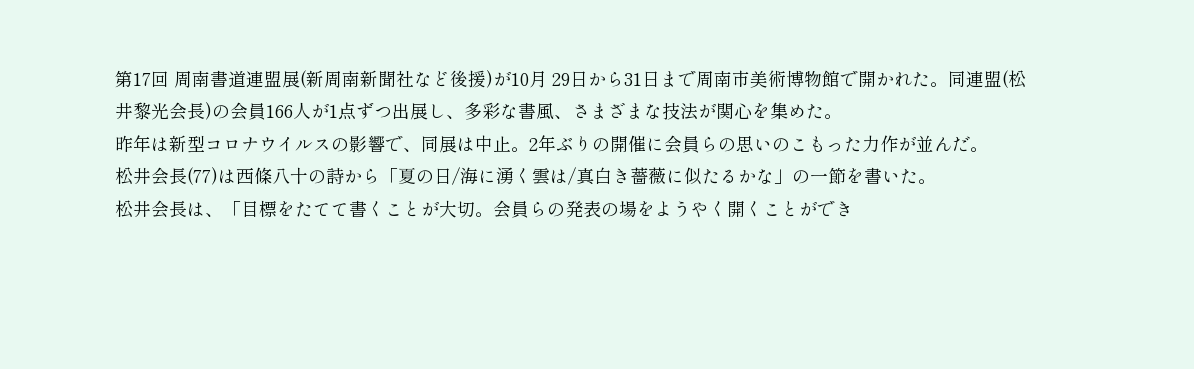第17回 周南書道連盟展(新周南新聞社など後援)が10月 29日から31日まで周南市美術博物館で開かれた。同連盟(松井黎光会長)の会員166人が1点ずつ出展し、多彩な書風、さまざまな技法が関心を集めた。
昨年は新型コロナウイルスの影響で、同展は中止。2年ぶりの開催に会員らの思いのこもった力作が並んだ。
松井会長(77)は西條八十の詩から「夏の日/海に湧く雲は/真白き薔薇に似たるかな」の一節を書いた。
松井会長は、「目標をたてて書くことが大切。会員らの発表の場をようやく開くことができ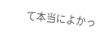て本当によかっ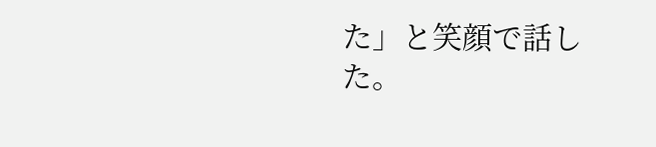た」と笑顔で話した。